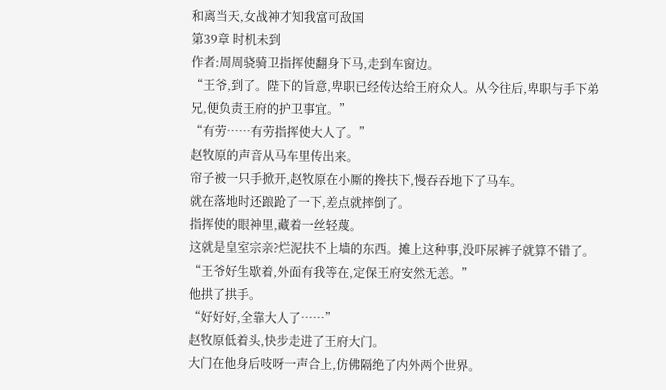和离当天,女战神才知我富可敌国
第39章 时机未到
作者:周周骁骑卫指挥使翻身下马,走到车窗边。
“王爷,到了。陛下的旨意,卑职已经传达给王府众人。从今往后,卑职与手下弟兄,便负责王府的护卫事宜。”
“有劳……有劳指挥使大人了。”
赵牧原的声音从马车里传出来。
帘子被一只手掀开,赵牧原在小厮的搀扶下,慢吞吞地下了马车。
就在落地时还踉跄了一下,差点就摔倒了。
指挥使的眼神里,藏着一丝轻蔑。
这就是皇室宗亲?烂泥扶不上墙的东西。摊上这种事,没吓尿裤子就算不错了。
“王爷好生歇着,外面有我等在,定保王府安然无恙。”
他拱了拱手。
“好好好,全靠大人了……”
赵牧原低着头,快步走进了王府大门。
大门在他身后吱呀一声合上,仿佛隔绝了内外两个世界。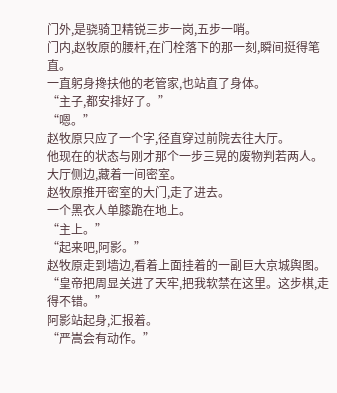门外,是骁骑卫精锐三步一岗,五步一哨。
门内,赵牧原的腰杆,在门栓落下的那一刻,瞬间挺得笔直。
一直躬身搀扶他的老管家,也站直了身体。
“主子,都安排好了。”
“嗯。”
赵牧原只应了一个字,径直穿过前院去往大厅。
他现在的状态与刚才那个一步三晃的废物判若两人。
大厅侧边,藏着一间密室。
赵牧原推开密室的大门,走了进去。
一个黑衣人单膝跪在地上。
“主上。”
“起来吧,阿影。”
赵牧原走到墙边,看着上面挂着的一副巨大京城舆图。
“皇帝把周显关进了天牢,把我软禁在这里。这步棋,走得不错。”
阿影站起身,汇报着。
“严嵩会有动作。”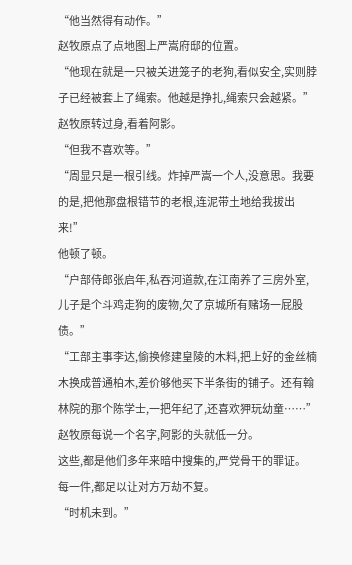“他当然得有动作。”
赵牧原点了点地图上严嵩府邸的位置。
“他现在就是一只被关进笼子的老狗,看似安全,实则脖子已经被套上了绳索。他越是挣扎,绳索只会越紧。”
赵牧原转过身,看着阿影。
“但我不喜欢等。”
“周显只是一根引线。炸掉严嵩一个人,没意思。我要的是,把他那盘根错节的老根,连泥带土地给我拔出来!”
他顿了顿。
“户部侍郎张启年,私吞河道款,在江南养了三房外室,儿子是个斗鸡走狗的废物,欠了京城所有赌场一屁股债。”
“工部主事李达,偷换修建皇陵的木料,把上好的金丝楠木换成普通柏木,差价够他买下半条街的铺子。还有翰林院的那个陈学士,一把年纪了,还喜欢狎玩幼童……”
赵牧原每说一个名字,阿影的头就低一分。
这些,都是他们多年来暗中搜集的,严党骨干的罪证。
每一件,都足以让对方万劫不复。
“时机未到。”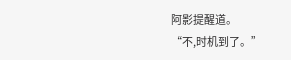阿影提醒道。
“不,时机到了。”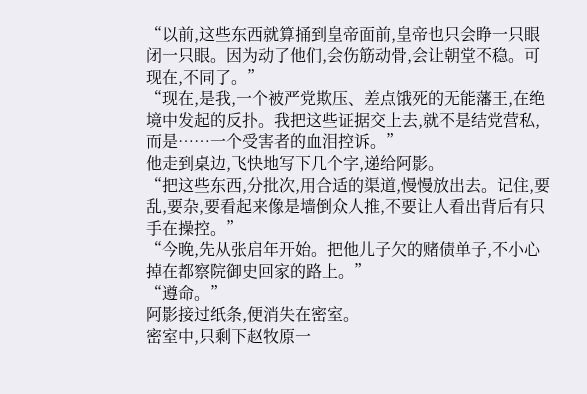“以前,这些东西就算捅到皇帝面前,皇帝也只会睁一只眼闭一只眼。因为动了他们,会伤筋动骨,会让朝堂不稳。可现在,不同了。”
“现在,是我,一个被严党欺压、差点饿死的无能藩王,在绝境中发起的反扑。我把这些证据交上去,就不是结党营私,而是……一个受害者的血泪控诉。”
他走到桌边,飞快地写下几个字,递给阿影。
“把这些东西,分批次,用合适的渠道,慢慢放出去。记住,要乱,要杂,要看起来像是墙倒众人推,不要让人看出背后有只手在操控。”
“今晚,先从张启年开始。把他儿子欠的赌债单子,不小心掉在都察院御史回家的路上。”
“遵命。”
阿影接过纸条,便消失在密室。
密室中,只剩下赵牧原一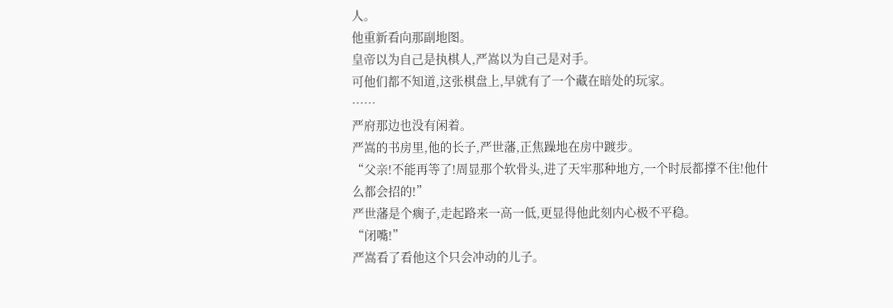人。
他重新看向那副地图。
皇帝以为自己是执棋人,严嵩以为自己是对手。
可他们都不知道,这张棋盘上,早就有了一个藏在暗处的玩家。
……
严府那边也没有闲着。
严嵩的书房里,他的长子,严世藩,正焦躁地在房中踱步。
“父亲!不能再等了!周显那个软骨头,进了天牢那种地方,一个时辰都撑不住!他什么都会招的!”
严世藩是个瘸子,走起路来一高一低,更显得他此刻内心极不平稳。
“闭嘴!”
严嵩看了看他这个只会冲动的儿子。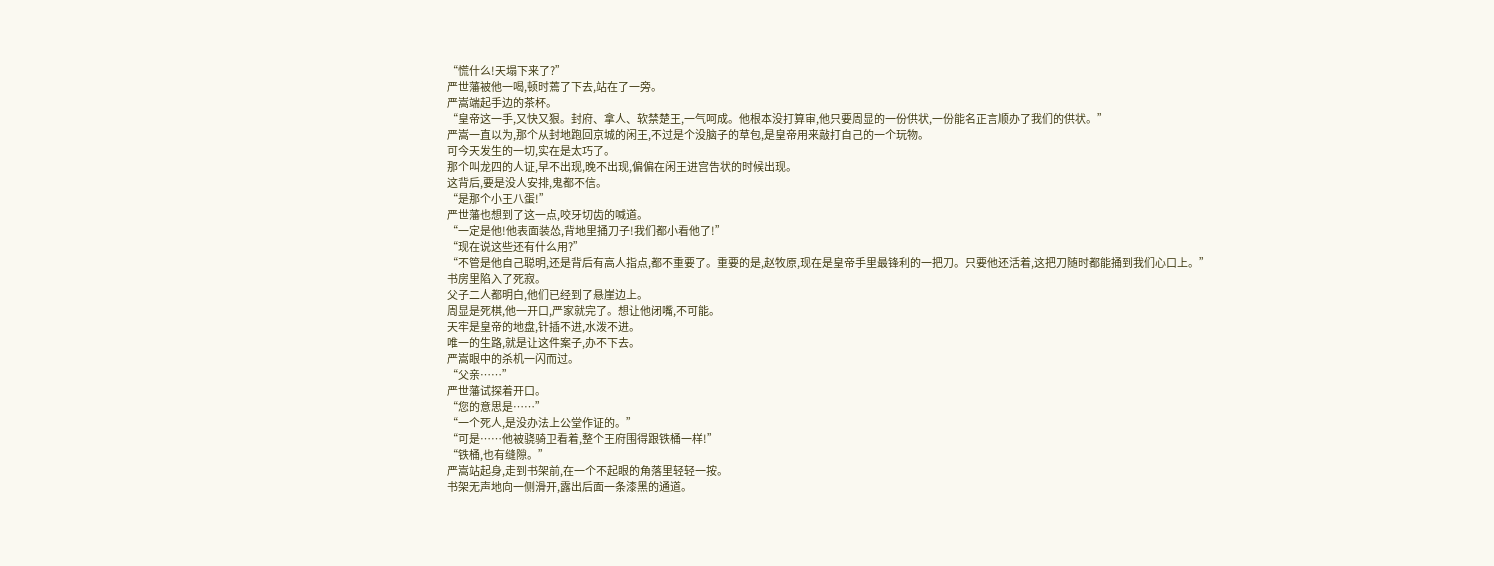“慌什么!天塌下来了?”
严世藩被他一喝,顿时蔫了下去,站在了一旁。
严嵩端起手边的茶杯。
“皇帝这一手,又快又狠。封府、拿人、软禁楚王,一气呵成。他根本没打算审,他只要周显的一份供状,一份能名正言顺办了我们的供状。”
严嵩一直以为,那个从封地跑回京城的闲王,不过是个没脑子的草包,是皇帝用来敲打自己的一个玩物。
可今天发生的一切,实在是太巧了。
那个叫龙四的人证,早不出现,晚不出现,偏偏在闲王进宫告状的时候出现。
这背后,要是没人安排,鬼都不信。
“是那个小王八蛋!”
严世藩也想到了这一点,咬牙切齿的喊道。
“一定是他!他表面装怂,背地里捅刀子!我们都小看他了!”
“现在说这些还有什么用?”
“不管是他自己聪明,还是背后有高人指点,都不重要了。重要的是,赵牧原,现在是皇帝手里最锋利的一把刀。只要他还活着,这把刀随时都能捅到我们心口上。”
书房里陷入了死寂。
父子二人都明白,他们已经到了悬崖边上。
周显是死棋,他一开口,严家就完了。想让他闭嘴,不可能。
天牢是皇帝的地盘,针插不进,水泼不进。
唯一的生路,就是让这件案子,办不下去。
严嵩眼中的杀机一闪而过。
“父亲……”
严世藩试探着开口。
“您的意思是……”
“一个死人,是没办法上公堂作证的。”
“可是……他被骁骑卫看着,整个王府围得跟铁桶一样!”
“铁桶,也有缝隙。”
严嵩站起身,走到书架前,在一个不起眼的角落里轻轻一按。
书架无声地向一侧滑开,露出后面一条漆黑的通道。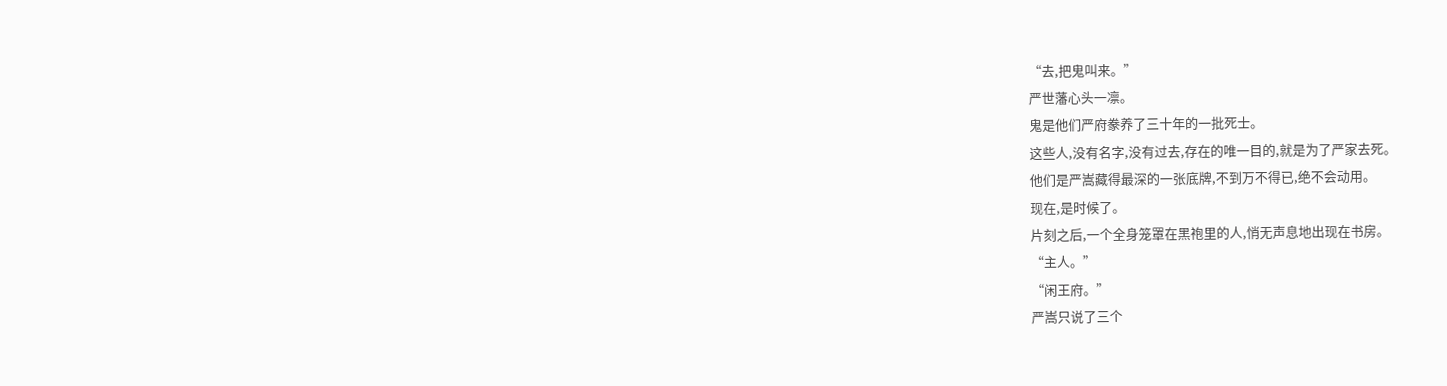“去,把鬼叫来。”
严世藩心头一凛。
鬼是他们严府豢养了三十年的一批死士。
这些人,没有名字,没有过去,存在的唯一目的,就是为了严家去死。
他们是严嵩藏得最深的一张底牌,不到万不得已,绝不会动用。
现在,是时候了。
片刻之后,一个全身笼罩在黑袍里的人,悄无声息地出现在书房。
“主人。”
“闲王府。”
严嵩只说了三个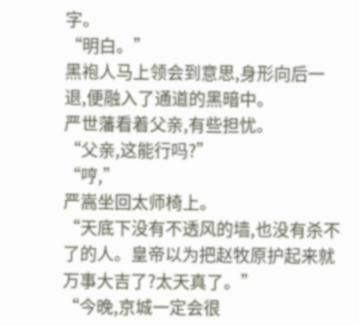字。
“明白。”
黑袍人马上领会到意思,身形向后一退,便融入了通道的黑暗中。
严世藩看着父亲,有些担忧。
“父亲,这能行吗?”
“哼,”
严嵩坐回太师椅上。
“天底下没有不透风的墙,也没有杀不了的人。皇帝以为把赵牧原护起来就万事大吉了?太天真了。”
“今晚,京城一定会很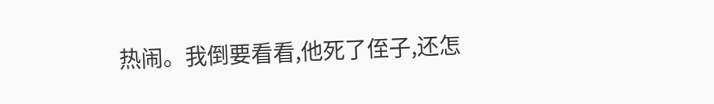热闹。我倒要看看,他死了侄子,还怎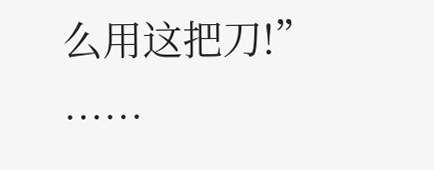么用这把刀!”
……